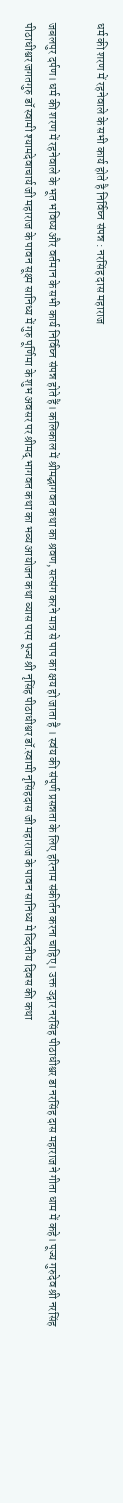धर्म की शरण में रहनेवाले के सभी कार्य होते है निर्विघ्न संपन्न : नरसिंह दास महाराज

जबलपुर दर्पण। धर्म की शरण में रहनेवाले के भूत भविष्य और वर्तमान के सभी कार्य निर्विघ्न संपन्न होते हैं। कलिकाल में श्रीमद्भागवत कथा का श्रवण, सत्संग करने मात्र से पाप का क्षय हो जाता है । स्वंय की संपूर्ण प्रसन्नता के लिए हरिनाम संकीर्तन करना चाहिए। उक्त उद्गार नरसिंह पीठाधीश्वर डा नरसिंह दास महाराज ने गीता धाम में कहे। पूज्य गुरुदेव श्री नरसिंह पीठाधीश्वर जगतगुरु डॉ स्वामी श्यामदेवाचार्य जी महाराज के पावन सूक्ष्म सानिध्य में गुरु पूर्णिमा के शुभ अवसर पर श्रीमद् भागवत कथा का भव्य आयोजन कथा व्यास परम पूज्य श्री नृसिंह पीठाधीश्वर डॉ.स्वामी नृसिंहदास जी महाराज के पावन सानिध्य मे व्दितीय दिवस की कथा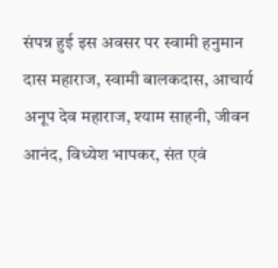संपन्न हुई इस अवसर पर स्वामी हनुमान दास महाराज, स्वामी बालकदास, आचार्य अनूप देव महाराज, श्याम साहनी, जीवन आनंद, विध्येश भापकर, संत एवं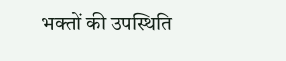भक्तों की उपस्थिति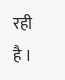रही है ।